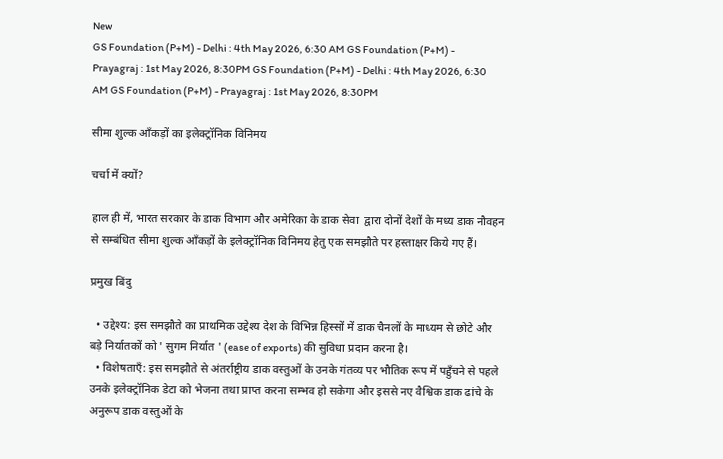New
GS Foundation (P+M) - Delhi : 4th May 2026, 6:30 AM GS Foundation (P+M) - Prayagraj : 1st May 2026, 8:30PM GS Foundation (P+M) - Delhi : 4th May 2026, 6:30 AM GS Foundation (P+M) - Prayagraj : 1st May 2026, 8:30PM

सीमा शुल्क आँकड़ों का इलेक्ट्रॉनिक विनिमय

चर्चा में क्यों?

हाल ही में, भारत सरकार के डाक विभाग और अमेरिका के डाक सेवा  द्वारा दोनों देशों के मध्य डाक नौवहन से सम्बंधित सीमा शुल्क आँकड़ों के इलेक्ट्रॉनिक विनिमय हेतु एक समझौते पर हस्ताक्षर किये गए हैं।

प्रमुख बिंदु

  • उद्देश्य: इस समझौते का प्राथमिक उद्देश्य देश के विभिन्न हिस्सों में डाक चैनलों के माध्यम से छोटे और बड़े निर्यातकों को ' सुगम निर्यात ' (ease of exports) की सुविधा प्रदान करना है।
  • विशेषताएँ: इस समझौते से अंतर्राष्ट्रीय डाक वस्तुओं के उनके गंतव्य पर भौतिक रूप में पहुँचने से पहले उनके इलेक्ट्रॉनिक डेटा को भेजना तथा प्राप्त करना सम्भव हो सकेगा और इससे नए वैश्विक डाक ढांचे के अनुरूप डाक वस्तुओं के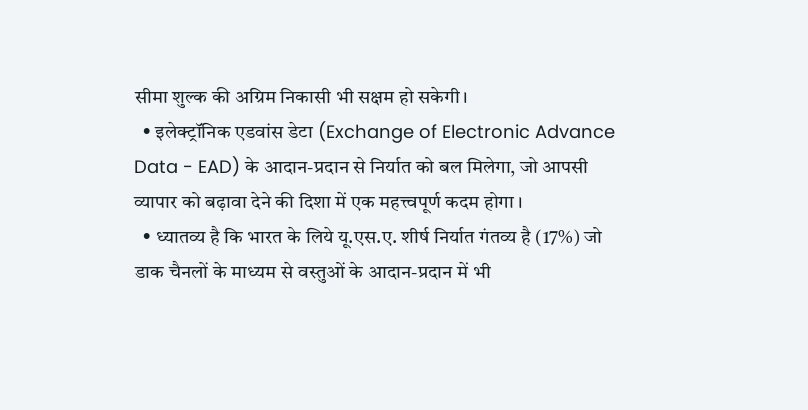सीमा शुल्क की अग्रिम निकासी भी सक्षम हो सकेगी।
  • इलेक्ट्रॉनिक एडवांस डेटा (Exchange of Electronic Advance Data - EAD) के आदान-प्रदान से निर्यात को बल मिलेगा, जो आपसी व्यापार को बढ़ावा देने की दिशा में एक महत्त्वपूर्ण कदम होगा ।
  • ध्यातव्य है कि भारत के लिये यू.एस.ए. शीर्ष निर्यात गंतव्य है (17%) जो डाक चैनलों के माध्यम से वस्तुओं के आदान-प्रदान में भी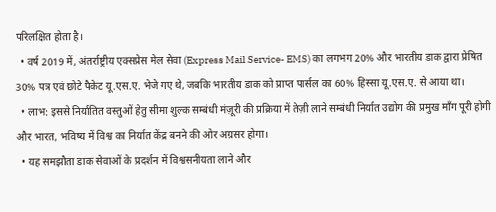परिलक्षित होता है।
  • वर्ष 2019 में, अंतर्राष्ट्रीय एक्सप्रेस मेल सेवा (Express Mail Service- EMS) का लगभग 20% और भारतीय डाक द्वारा प्रेषित 30% पत्र एवं छोटे पैकेट यू.एस.ए. भेजे गए थे, जबकि भारतीय डाक को प्राप्त पार्सल का 60% हिस्सा यू.एस.ए. से आया था।
  • लाभ: इससे निर्यातित वस्तुओं हेतु सीमा शुल्क सम्बंधी मंज़ूरी की प्रक्रिया में तेज़ी लाने सम्बंधी निर्यात उद्योग की प्रमुख माँग पूरी होगी और भारत, भविष्य में विश्व का निर्यात केंद्र बनने की ओर अग्रसर होगा।
  • यह समझौता डाक सेवाओं के प्रदर्शन में विश्वसनीयता लाने और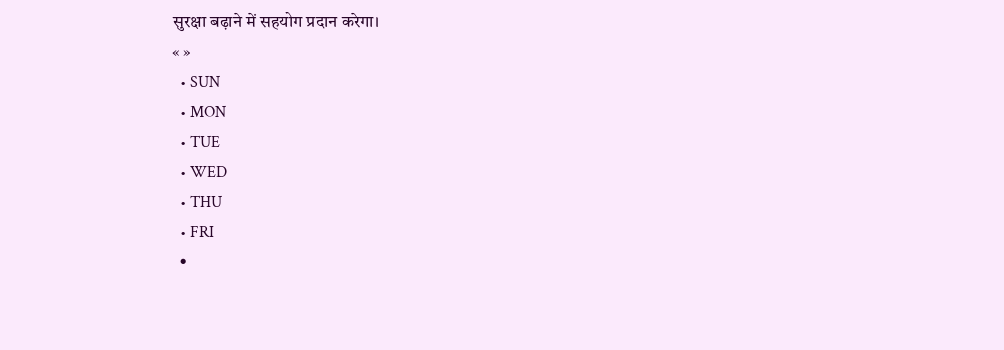सुरक्षा बढ़ाने में सहयोग प्रदान करेगा।
« »
  • SUN
  • MON
  • TUE
  • WED
  • THU
  • FRI
  •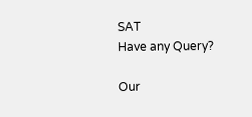SAT
Have any Query?

Our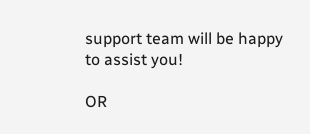support team will be happy to assist you!

OR